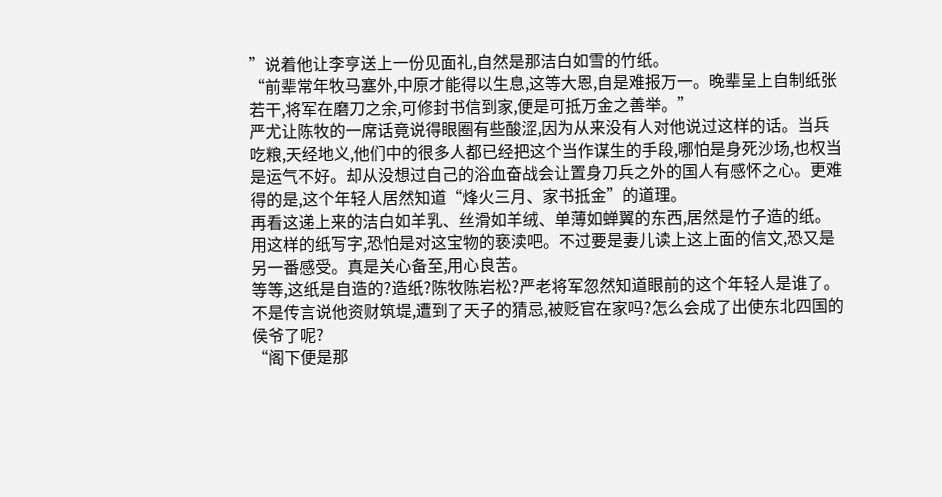”说着他让李亨送上一份见面礼,自然是那洁白如雪的竹纸。
“前辈常年牧马塞外,中原才能得以生息,这等大恩,自是难报万一。晚辈呈上自制纸张若干,将军在磨刀之余,可修封书信到家,便是可抵万金之善举。”
严尤让陈牧的一席话竟说得眼圈有些酸涩,因为从来没有人对他说过这样的话。当兵吃粮,天经地义,他们中的很多人都已经把这个当作谋生的手段,哪怕是身死沙场,也权当是运气不好。却从没想过自己的浴血奋战会让置身刀兵之外的国人有感怀之心。更难得的是,这个年轻人居然知道“烽火三月、家书抵金”的道理。
再看这递上来的洁白如羊乳、丝滑如羊绒、单薄如蝉翼的东西,居然是竹子造的纸。用这样的纸写字,恐怕是对这宝物的亵渎吧。不过要是妻儿读上这上面的信文,恐又是另一番感受。真是关心备至,用心良苦。
等等,这纸是自造的?造纸?陈牧陈岩松?严老将军忽然知道眼前的这个年轻人是谁了。不是传言说他资财筑堤,遭到了天子的猜忌,被贬官在家吗?怎么会成了出使东北四国的侯爷了呢?
“阁下便是那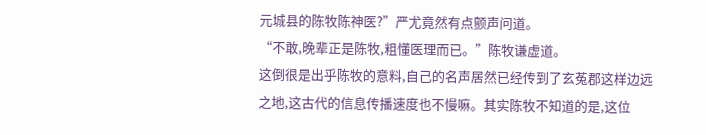元城县的陈牧陈神医?”严尤竟然有点颤声问道。
“不敢,晚辈正是陈牧,粗懂医理而已。”陈牧谦虚道。
这倒很是出乎陈牧的意料,自己的名声居然已经传到了玄菟郡这样边远之地,这古代的信息传播速度也不慢嘛。其实陈牧不知道的是,这位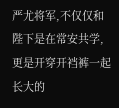严尤将军,不仅仅和陛下是在常安共学,更是开穿开裆裤一起长大的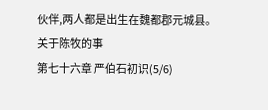伙伴,两人都是出生在魏都郡元城县。关于陈牧的事
第七十六章 严伯石初识(5/6)